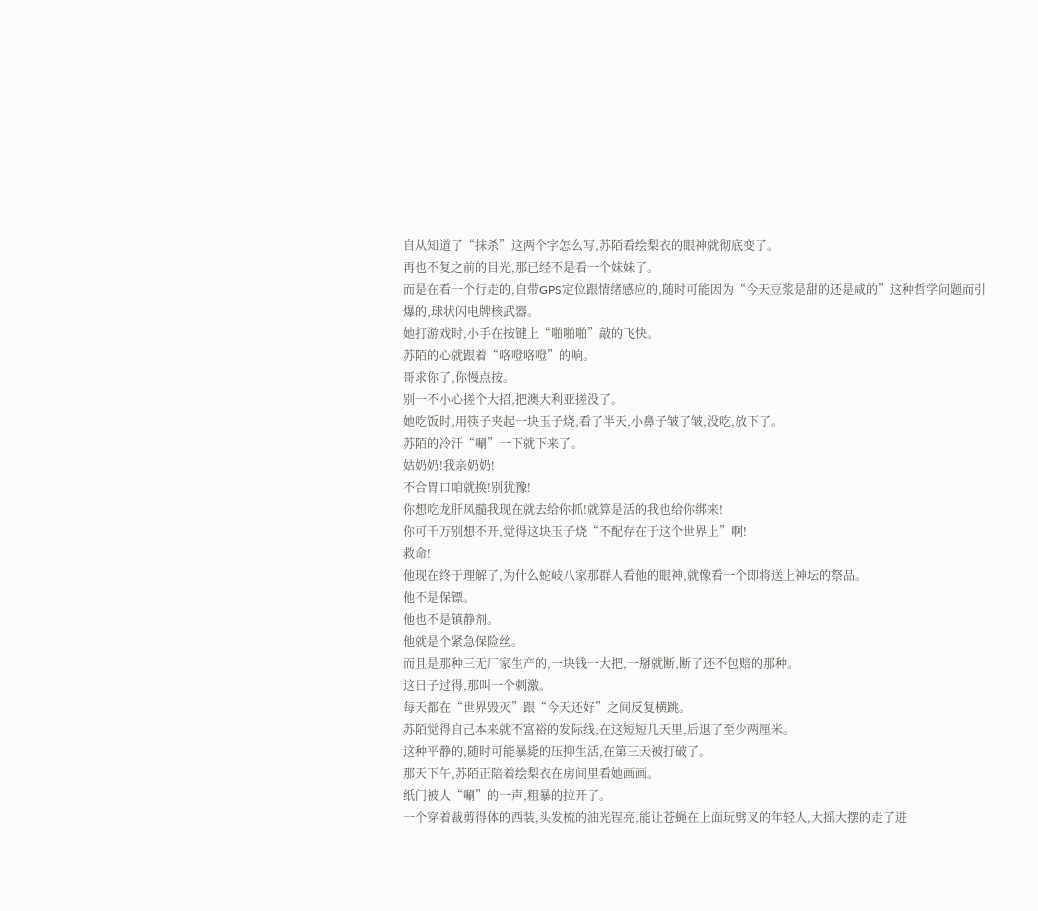自从知道了“抹杀”这两个字怎么写,苏陌看绘梨衣的眼神就彻底变了。
再也不复之前的目光,那已经不是看一个妹妹了。
而是在看一个行走的,自带GPS定位跟情绪感应的,随时可能因为“今天豆浆是甜的还是咸的”这种哲学问题而引爆的,球状闪电牌核武器。
她打游戏时,小手在按键上“啪啪啪”敲的飞快。
苏陌的心就跟着“咯噔咯噔”的响。
哥求你了,你慢点按。
别一不小心搓个大招,把澳大利亚搓没了。
她吃饭时,用筷子夹起一块玉子烧,看了半天,小鼻子皱了皱,没吃,放下了。
苏陌的冷汗“唰”一下就下来了。
姑奶奶!我亲奶奶!
不合胃口咱就换!别犹豫!
你想吃龙肝凤髓我现在就去给你抓!就算是活的我也给你绑来!
你可千万别想不开,觉得这块玉子烧“不配存在于这个世界上”啊!
救命!
他现在终于理解了,为什么蛇岐八家那群人看他的眼神,就像看一个即将送上神坛的祭品。
他不是保镖。
他也不是镇静剂。
他就是个紧急保险丝。
而且是那种三无厂家生产的,一块钱一大把,一掰就断,断了还不包赔的那种。
这日子过得,那叫一个刺激。
每天都在“世界毁灭”跟“今天还好”之间反复横跳。
苏陌觉得自己本来就不富裕的发际线,在这短短几天里,后退了至少两厘米。
这种平静的,随时可能暴毙的压抑生活,在第三天被打破了。
那天下午,苏陌正陪着绘梨衣在房间里看她画画。
纸门被人“唰”的一声,粗暴的拉开了。
一个穿着裁剪得体的西装,头发梳的油光锃亮,能让苍蝇在上面玩劈叉的年轻人,大摇大摆的走了进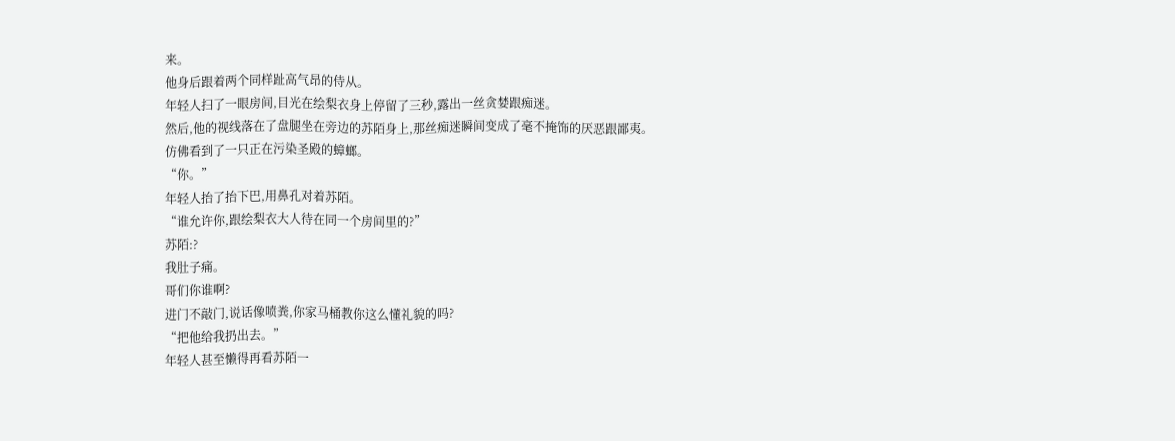来。
他身后跟着两个同样趾高气昂的侍从。
年轻人扫了一眼房间,目光在绘梨衣身上停留了三秒,露出一丝贪婪跟痴迷。
然后,他的视线落在了盘腿坐在旁边的苏陌身上,那丝痴迷瞬间变成了毫不掩饰的厌恶跟鄙夷。
仿佛看到了一只正在污染圣殿的蟑螂。
“你。”
年轻人抬了抬下巴,用鼻孔对着苏陌。
“谁允许你,跟绘梨衣大人待在同一个房间里的?”
苏陌:?
我肚子痛。
哥们你谁啊?
进门不敲门,说话像喷粪,你家马桶教你这么懂礼貌的吗?
“把他给我扔出去。”
年轻人甚至懒得再看苏陌一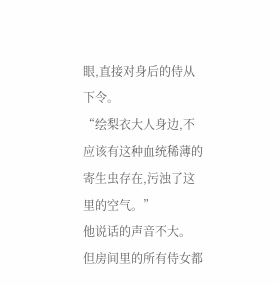眼,直接对身后的侍从下令。
“绘梨衣大人身边,不应该有这种血统稀薄的寄生虫存在,污浊了这里的空气。”
他说话的声音不大。
但房间里的所有侍女都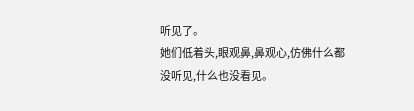听见了。
她们低着头,眼观鼻,鼻观心,仿佛什么都没听见,什么也没看见。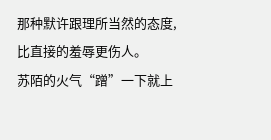那种默许跟理所当然的态度,比直接的羞辱更伤人。
苏陌的火气“蹭”一下就上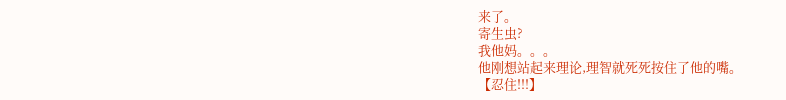来了。
寄生虫?
我他妈。。。
他刚想站起来理论,理智就死死按住了他的嘴。
【忍住!!!】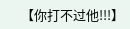【你打不过他!!!】